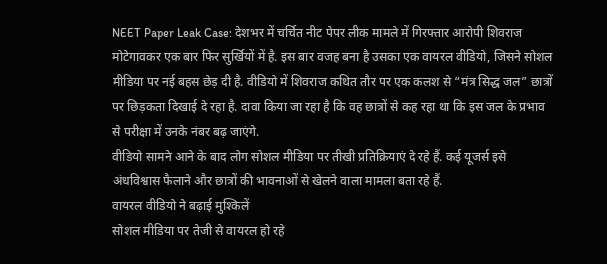NEET Paper Leak Case: देशभर में चर्चित नीट पेपर लीक मामले में गिरफ्तार आरोपी शिवराज मोटेगावकर एक बार फिर सुर्खियों में है. इस बार वजह बना है उसका एक वायरल वीडियो, जिसने सोशल मीडिया पर नई बहस छेड़ दी है. वीडियो में शिवराज कथित तौर पर एक कलश से “मंत्र सिद्ध जल” छात्रों पर छिड़कता दिखाई दे रहा है. दावा किया जा रहा है कि वह छात्रों से कह रहा था कि इस जल के प्रभाव से परीक्षा में उनके नंबर बढ़ जाएंगे.
वीडियो सामने आने के बाद लोग सोशल मीडिया पर तीखी प्रतिक्रियाएं दे रहे हैं. कई यूजर्स इसे अंधविश्वास फैलाने और छात्रों की भावनाओं से खेलने वाला मामला बता रहे हैं.
वायरल वीडियो ने बढ़ाई मुश्किलें
सोशल मीडिया पर तेजी से वायरल हो रहे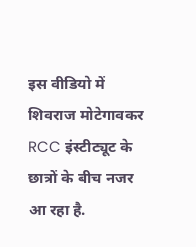इस वीडियो में शिवराज मोटेगावकर RCC इंस्टीट्यूट के छात्रों के बीच नजर आ रहा है.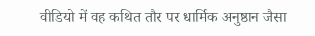वीडियो में वह कथित तौर पर धार्मिक अनुष्ठान जैसा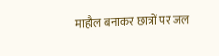माहौल बनाकर छात्रों पर जल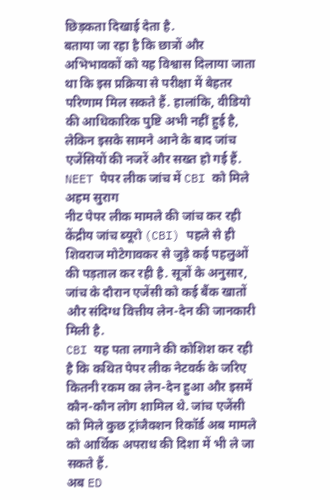छिड़कता दिखाई देता है.
बताया जा रहा है कि छात्रों और अभिभावकों को यह विश्वास दिलाया जाता था कि इस प्रक्रिया से परीक्षा में बेहतर परिणाम मिल सकते हैं. हालांकि, वीडियो की आधिकारिक पुष्टि अभी नहीं हुई है, लेकिन इसके सामने आने के बाद जांच एजेंसियों की नजरें और सख्त हो गई हैं.
NEET पेपर लीक जांच में CBI को मिले अहम सुराग
नीट पेपर लीक मामले की जांच कर रही केंद्रीय जांच ब्यूरो (CBI) पहले से ही शिवराज मोटेगावकर से जुड़े कई पहलुओं की पड़ताल कर रही है. सूत्रों के अनुसार, जांच के दौरान एजेंसी को कई बैंक खातों और संदिग्ध वित्तीय लेन-देन की जानकारी मिली है.
CBI यह पता लगाने की कोशिश कर रही है कि कथित पेपर लीक नेटवर्क के जरिए कितनी रकम का लेन-देन हुआ और इसमें कौन-कौन लोग शामिल थे. जांच एजेंसी को मिले कुछ ट्रांजैक्शन रिकॉर्ड अब मामले को आर्थिक अपराध की दिशा में भी ले जा सकते हैं.
अब ED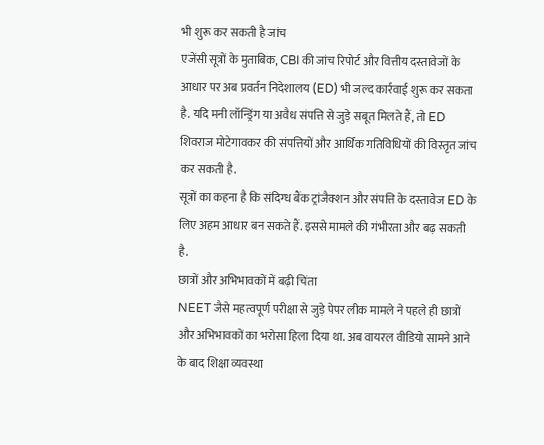भी शुरू कर सकती है जांच
एजेंसी सूत्रों के मुताबिक, CBI की जांच रिपोर्ट और वित्तीय दस्तावेजों के आधार पर अब प्रवर्तन निदेशालय (ED) भी जल्द कार्रवाई शुरू कर सकता है. यदि मनी लॉन्ड्रिंग या अवैध संपत्ति से जुड़े सबूत मिलते हैं, तो ED शिवराज मोटेगावकर की संपत्तियों और आर्थिक गतिविधियों की विस्तृत जांच कर सकती है.
सूत्रों का कहना है कि संदिग्ध बैंक ट्रांजैक्शन और संपत्ति के दस्तावेज ED के लिए अहम आधार बन सकते हैं. इससे मामले की गंभीरता और बढ़ सकती है.
छात्रों और अभिभावकों में बढ़ी चिंता
NEET जैसे महत्वपूर्ण परीक्षा से जुड़े पेपर लीक मामले ने पहले ही छात्रों और अभिभावकों का भरोसा हिला दिया था. अब वायरल वीडियो सामने आने के बाद शिक्षा व्यवस्था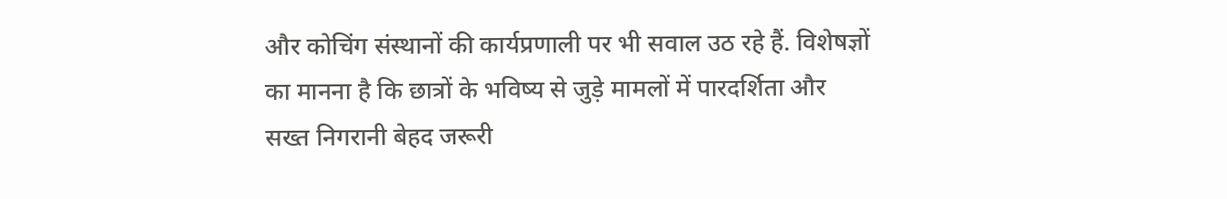और कोचिंग संस्थानों की कार्यप्रणाली पर भी सवाल उठ रहे हैं. विशेषज्ञों का मानना है कि छात्रों के भविष्य से जुड़े मामलों में पारदर्शिता और सख्त निगरानी बेहद जरूरी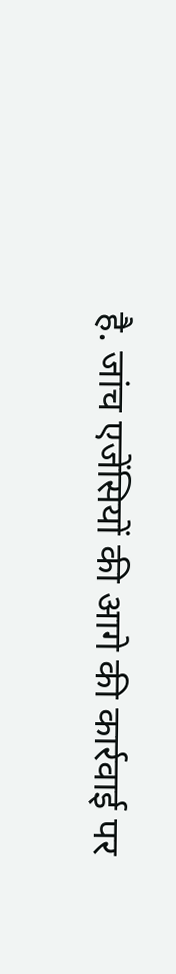है. जांच एजेंसियों की आगे की कार्रवाई पर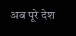अब पूरे देश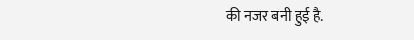की नजर बनी हुई है.